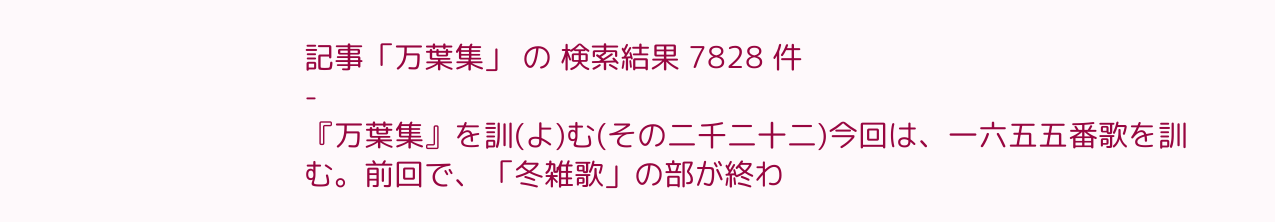記事「万葉集」 の 検索結果 7828 件
-
『万葉集』を訓(よ)む(その二千二十二)今回は、一六五五番歌を訓む。前回で、「冬雑歌」の部が終わ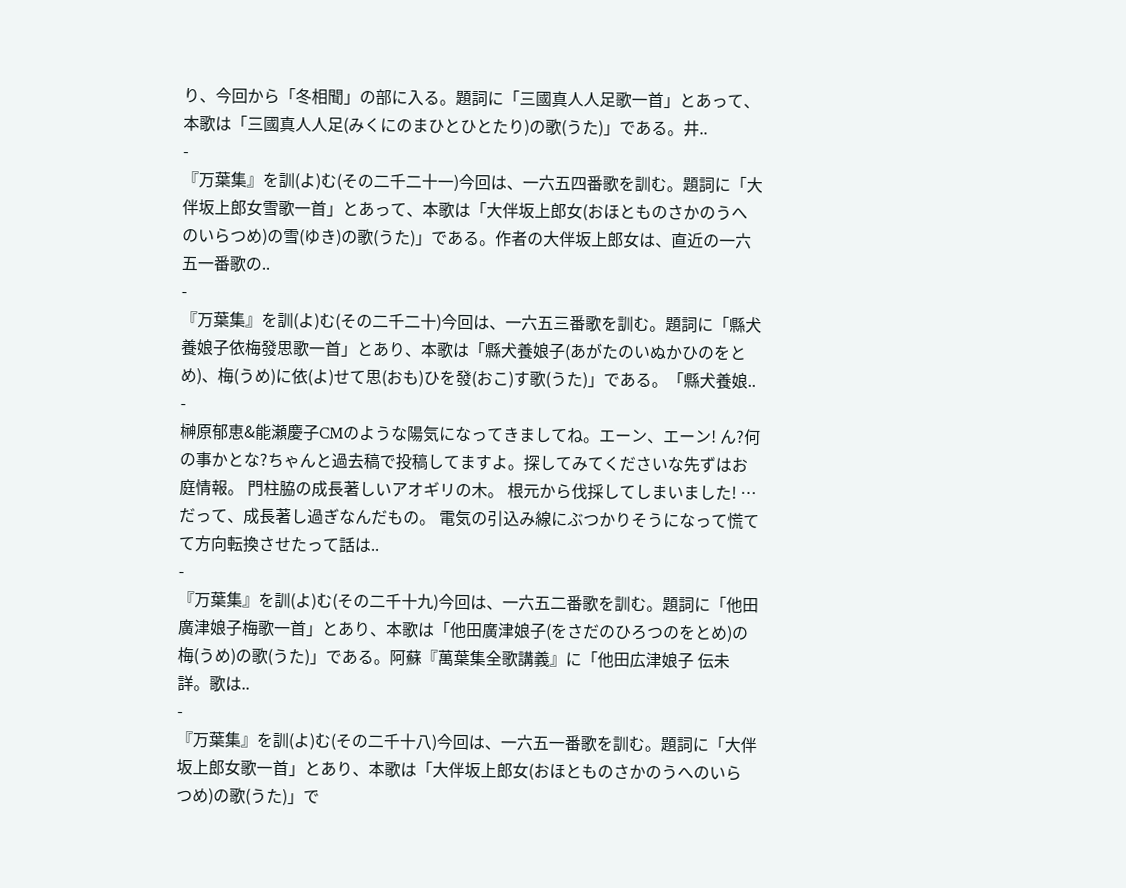り、今回から「冬相聞」の部に入る。題詞に「三國真人人足歌一首」とあって、本歌は「三國真人人足(みくにのまひとひとたり)の歌(うた)」である。井..
-
『万葉集』を訓(よ)む(その二千二十一)今回は、一六五四番歌を訓む。題詞に「大伴坂上郎女雪歌一首」とあって、本歌は「大伴坂上郎女(おほとものさかのうへのいらつめ)の雪(ゆき)の歌(うた)」である。作者の大伴坂上郎女は、直近の一六五一番歌の..
-
『万葉集』を訓(よ)む(その二千二十)今回は、一六五三番歌を訓む。題詞に「縣犬養娘子依梅發思歌一首」とあり、本歌は「縣犬養娘子(あがたのいぬかひのをとめ)、梅(うめ)に依(よ)せて思(おも)ひを發(おこ)す歌(うた)」である。「縣犬養娘..
-
榊原郁恵&能瀬慶子CMのような陽気になってきましてね。エーン、エーン! ん?何の事かとな?ちゃんと過去稿で投稿してますよ。探してみてくださいな先ずはお庭情報。 門柱脇の成長著しいアオギリの木。 根元から伐採してしまいました! …だって、成長著し過ぎなんだもの。 電気の引込み線にぶつかりそうになって慌てて方向転換させたって話は..
-
『万葉集』を訓(よ)む(その二千十九)今回は、一六五二番歌を訓む。題詞に「他田廣津娘子梅歌一首」とあり、本歌は「他田廣津娘子(をさだのひろつのをとめ)の梅(うめ)の歌(うた)」である。阿蘇『萬葉集全歌講義』に「他田広津娘子 伝未詳。歌は..
-
『万葉集』を訓(よ)む(その二千十八)今回は、一六五一番歌を訓む。題詞に「大伴坂上郎女歌一首」とあり、本歌は「大伴坂上郎女(おほとものさかのうへのいらつめ)の歌(うた)」で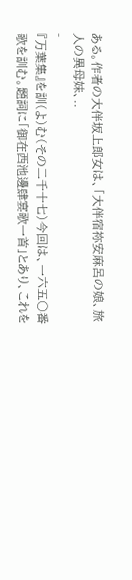ある。作者の大伴坂上郎女は、「大伴宿祢安麻呂の娘、旅人の異母妹、..
-
『万葉集』を訓(よ)む(その二千十七)今回は、一六五〇番歌を訓む。題詞に「御在西池邊肆宴歌一首」とあり、これを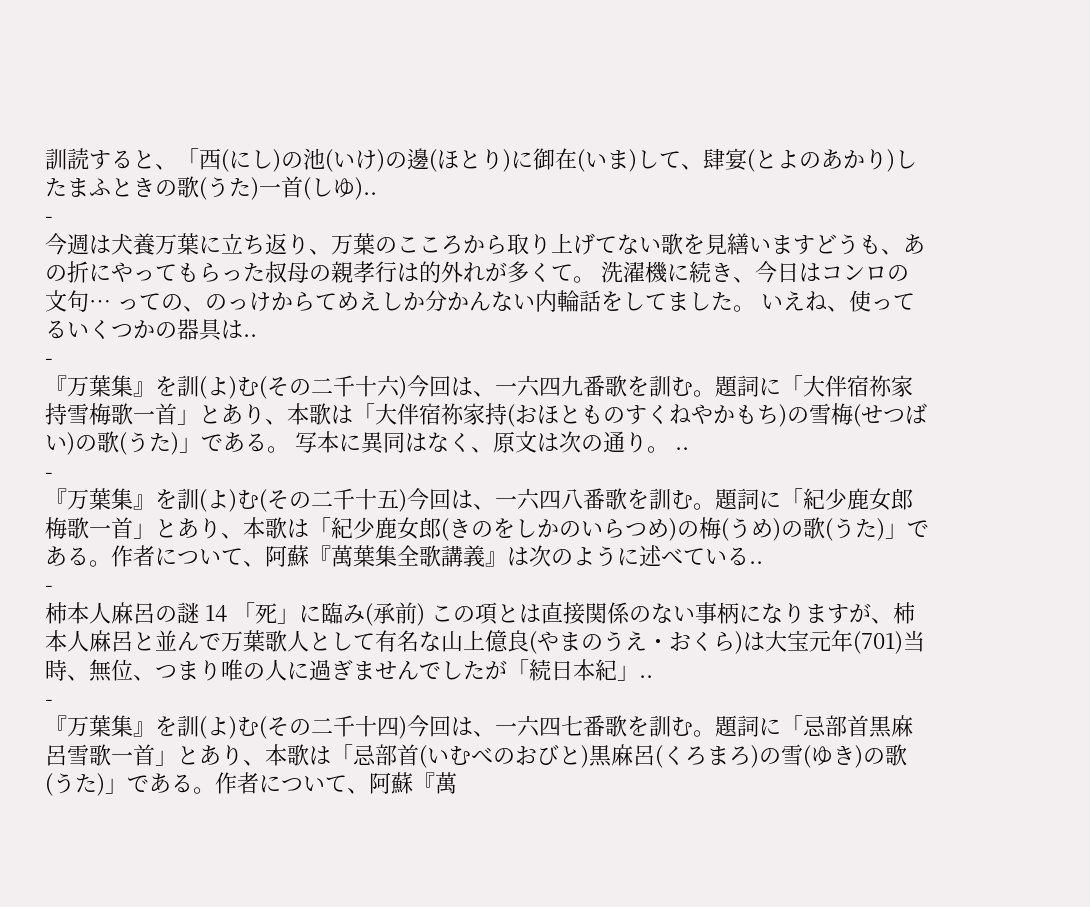訓読すると、「西(にし)の池(いけ)の邊(ほとり)に御在(いま)して、肆宴(とよのあかり)したまふときの歌(うた)一首(しゆ)..
-
今週は犬養万葉に立ち返り、万葉のこころから取り上げてない歌を見繕いますどうも、あの折にやってもらった叔母の親孝行は的外れが多くて。 洗濯機に続き、今日はコンロの文句… っての、のっけからてめえしか分かんない内輪話をしてました。 いえね、使ってるいくつかの器具は..
-
『万葉集』を訓(よ)む(その二千十六)今回は、一六四九番歌を訓む。題詞に「大伴宿祢家持雪梅歌一首」とあり、本歌は「大伴宿祢家持(おほとものすくねやかもち)の雪梅(せつばい)の歌(うた)」である。 写本に異同はなく、原文は次の通り。 ..
-
『万葉集』を訓(よ)む(その二千十五)今回は、一六四八番歌を訓む。題詞に「紀少鹿女郎梅歌一首」とあり、本歌は「紀少鹿女郎(きのをしかのいらつめ)の梅(うめ)の歌(うた)」である。作者について、阿蘇『萬葉集全歌講義』は次のように述べている..
-
柿本人麻呂の謎 14 「死」に臨み(承前) この項とは直接関係のない事柄になりますが、柿本人麻呂と並んで万葉歌人として有名な山上億良(やまのうえ・おくら)は大宝元年(701)当時、無位、つまり唯の人に過ぎませんでしたが「続日本紀」..
-
『万葉集』を訓(よ)む(その二千十四)今回は、一六四七番歌を訓む。題詞に「忌部首黒麻呂雪歌一首」とあり、本歌は「忌部首(いむべのおびと)黒麻呂(くろまろ)の雪(ゆき)の歌(うた)」である。作者について、阿蘇『萬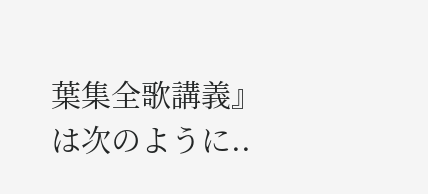葉集全歌講義』は次のように..